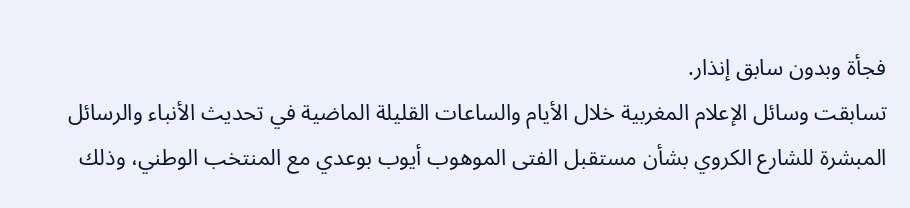فجأة وبدون سابق إنذار.
تسابقت وسائل الإعلام المغربية خلال الأيام والساعات القليلة الماضية في تحديث الأنباء والرسائل المبشرة للشارع الكروي بشأن مستقبل الفتى الموهوب أيوب بوعدي مع المنتخب الوطني، وذلك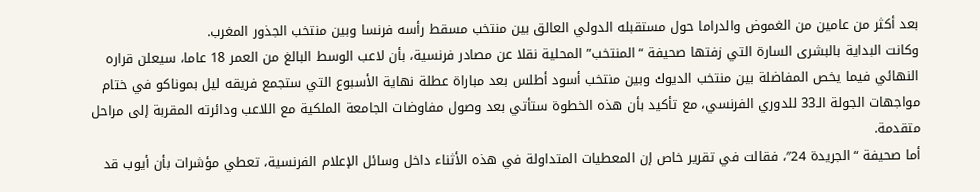بعد أكثر من عامين من الغموض والدراما حول مستقبله الدولي العالق بين منتخب مسقط رأسه فرنسا وبين منتخب الجذور المغرب.
وكانت البداية بالبشرى السارة التي زفتها صحيفة “المنتخب” المحلية نقلا عن مصادر فرنسية، بأن لاعب الوسط البالغ من العمر 18 عاما، سيعلن قراره النهائي فيما يخص المفاضلة بين منتخب الديوك وبين منتخب أسود أطلس بعد مباراة عطلة نهاية الأسبوع التي ستجمع فريقه ليل بموناكو في ختام مواجهات الجولة الـ33 للدوري الفرنسي، مع تأكيد بأن هذه الخطوة ستأتي بعد وصول مفاوضات الجامعة الملكية مع اللاعب ودائرته المقربة إلى مراحل متقدمة.
أما صحيفة “الجريدة 24″، فقالت في تقرير خاص إن المعطيات المتداولة في هذه الأثناء داخل وسائل الإعلام الفرنسية، تعطي مؤشرات بأن أيوب قد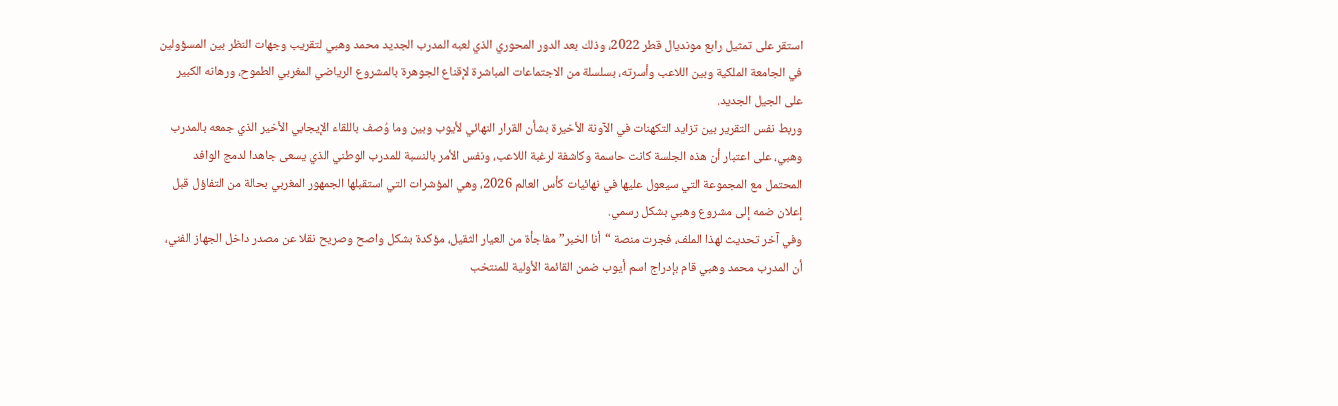استقر على تمثيل رابع مونديال قطر 2022، وذلك بعد الدور المحوري الذي لعبه المدرب الجديد محمد وهبي لتقريب وجهات النظر بين المسؤولين في الجامعة الملكية وبين اللاعب وأسرته، بسلسلة من الاجتماعات المباشرة لإقناع الجوهرة بالمشروع الرياضي المغربي الطموح، ورهانه الكبير على الجيل الجديد.
وربط نفس التقرير بين تزايد التكهنات في الآونة الأخيرة بشأن القرار النهائي لأيوب وبين وما وُصف باللقاء الإيجابي الأخير الذي جمعه بالمدرب وهبي، على اعتبار أن هذه الجلسة كانت حاسمة وكاشفة لرغبة اللاعب، ونفس الأمر بالنسبة للمدرب الوطني الذي يسعى جاهدا لدمج الوافد المحتمل مع المجموعة التي سيعول عليها في نهائيات كأس العالم 2026، وهي المؤشرات التي استقبلها الجمهور المغربي بحالة من التفاؤل قبل إعلان ضمه إلى مشروع وهبي بشكل رسمي.
وفي آخر تحديث لهذا الملف، فجرت منصة “أنا الخبر” مفاجأة من العيار الثقيل، مؤكدة بشكل واصح وصريح نقلا عن مصدر داخل الجهاز الفني، أن المدرب محمد وهبي قام بإدراج اسم أيوب ضمن القائمة الأولية للمنتخب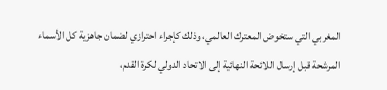المغربي التي ستخوض المعترك العالمي، وذلك كإجراء احترازي لضمان جاهزية كل الأسماء المرشحة قبل إرسال اللائحة النهائية إلى الاتحاد الدولي لكرة القدم،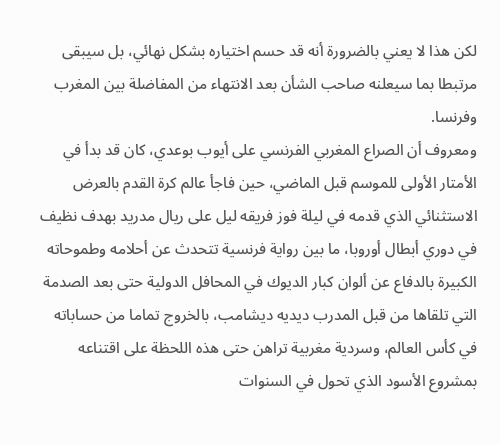لكن هذا لا يعني بالضرورة أنه قد حسم اختياره بشكل نهائي، بل سيبقى مرتبطا بما سيعلنه صاحب الشأن بعد الانتهاء من المفاضلة بين المغرب وفرنسا.
ومعروف أن الصراع المغربي الفرنسي على أيوب بوعدي، كان قد بدأ في الأمتار الأولى للموسم قبل الماضي، حين فاجأ عالم كرة القدم بالعرض الاستثنائي الذي قدمه في ليلة فوز فريقه ليل على ريال مدريد بهدف نظيف في دوري أبطال أوروبا، ما بين رواية فرنسية تتحدث عن أحلامه وطموحاته الكبيرة بالدفاع عن ألوان كبار الديوك في المحافل الدولية حتى بعد الصدمة التي تلقاها من قبل المدرب ديديه ديشامب، بالخروج تماما من حساباته في كأس العالم، وسردية مغربية تراهن حتى هذه اللحظة على اقتناعه بمشروع الأسود الذي تحول في السنوات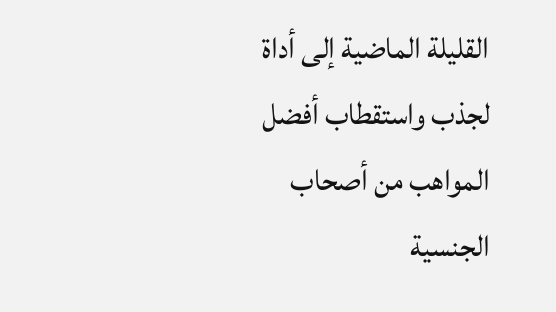القليلة الماضية إلى أداة لجذب واستقطاب أفضل المواهب من أصحاب الجنسية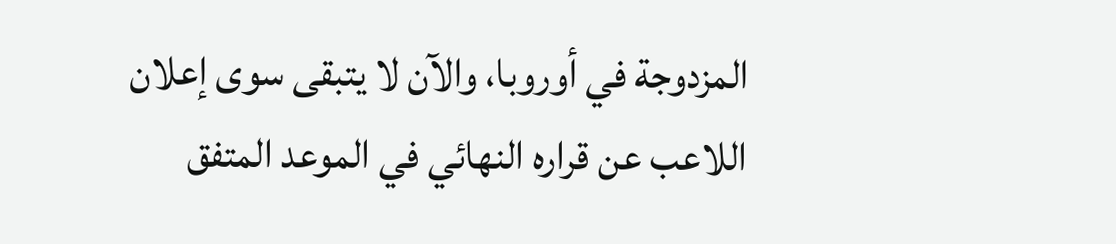المزدوجة في أوروبا، والآن لا يتبقى سوى إعلان اللاعب عن قراره النهائي في الموعد المتفق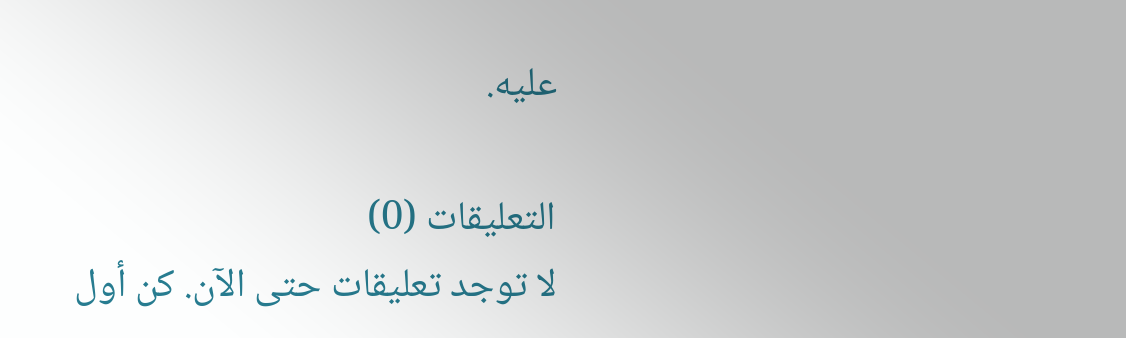عليه.

التعليقات (0)
لا توجد تعليقات حتى الآن. كن أول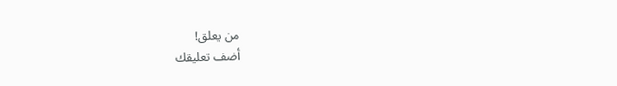من يعلق!
أضف تعليقك